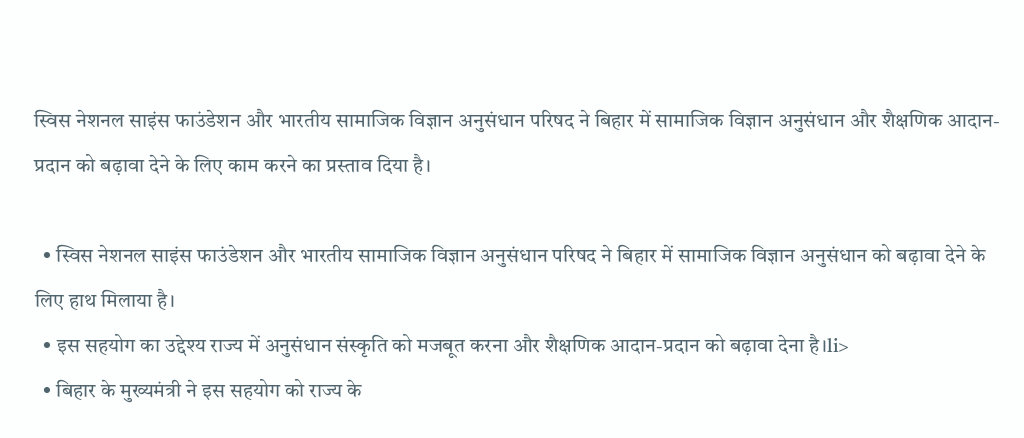स्विस नेशनल साइंस फाउंडेशन और भारतीय सामाजिक विज्ञान अनुसंधान परिषद ने बिहार में सामाजिक विज्ञान अनुसंधान और शैक्षणिक आदान-प्रदान को बढ़ावा देने के लिए काम करने का प्रस्ताव दिया है।

  • स्विस नेशनल साइंस फाउंडेशन और भारतीय सामाजिक विज्ञान अनुसंधान परिषद ने बिहार में सामाजिक विज्ञान अनुसंधान को बढ़ावा देने के लिए हाथ मिलाया है।
  • इस सहयोग का उद्देश्य राज्य में अनुसंधान संस्कृति को मजबूत करना और शैक्षणिक आदान-प्रदान को बढ़ावा देना है।li>
  • बिहार के मुख्यमंत्री ने इस सहयोग को राज्य के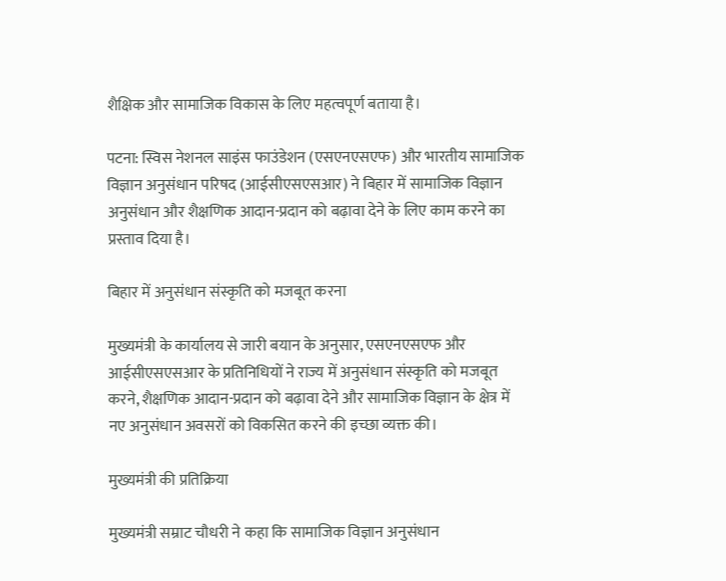शैक्षिक और सामाजिक विकास के लिए महत्वपूर्ण बताया है।

पटना: स्विस नेशनल साइंस फाउंडेशन (एसएनएसएफ) और भारतीय सामाजिक विज्ञान अनुसंधान परिषद (आईसीएसएसआर) ने बिहार में सामाजिक विज्ञान अनुसंधान और शैक्षणिक आदान-प्रदान को बढ़ावा देने के लिए काम करने का प्रस्ताव दिया है।

बिहार में अनुसंधान संस्कृति को मजबूत करना

मुख्यमंत्री के कार्यालय से जारी बयान के अनुसार, एसएनएसएफ और आईसीएसएसआर के प्रतिनिधियों ने राज्य में अनुसंधान संस्कृति को मजबूत करने, शैक्षणिक आदान-प्रदान को बढ़ावा देने और सामाजिक विज्ञान के क्षेत्र में नए अनुसंधान अवसरों को विकसित करने की इच्छा व्यक्त की।

मुख्यमंत्री की प्रतिक्रिया

मुख्यमंत्री सम्राट चौधरी ने कहा कि सामाजिक विज्ञान अनुसंधान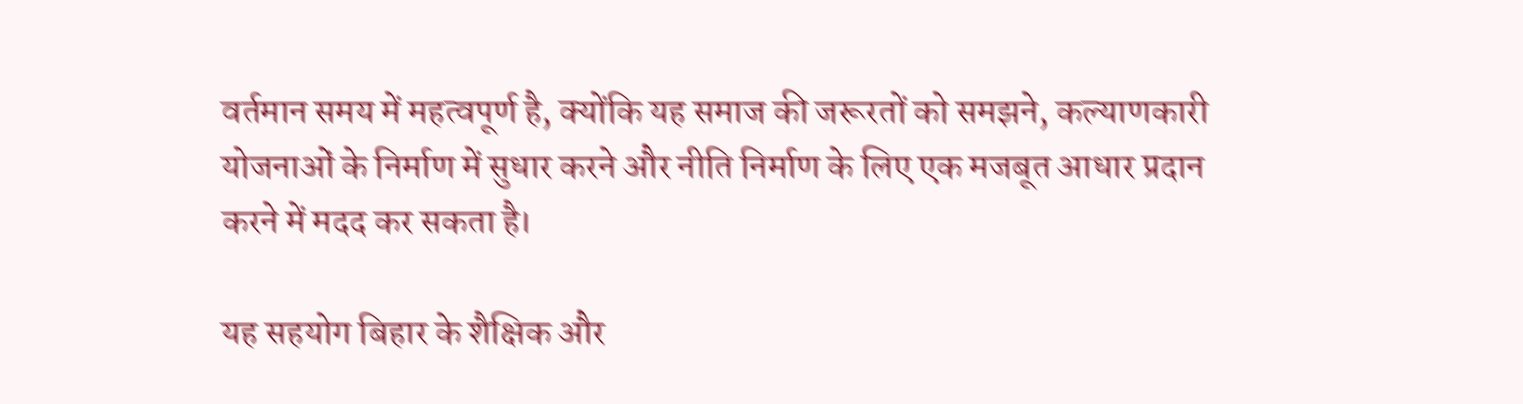वर्तमान समय में महत्वपूर्ण है, क्योंकि यह समाज की जरूरतों को समझने, कल्याणकारी योजनाओं के निर्माण में सुधार करने और नीति निर्माण के लिए एक मजबूत आधार प्रदान करने में मदद कर सकता है।

यह सहयोग बिहार के शैक्षिक और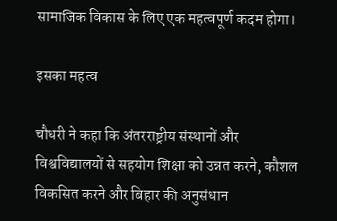सामाजिक विकास के लिए एक महत्वपूर्ण कदम होगा।

इसका महत्व

चौधरी ने कहा कि अंतरराष्ट्रीय संस्थानों और विश्वविद्यालयों से सहयोग शिक्षा को उन्नत करने, कौशल विकसित करने और बिहार की अनुसंधान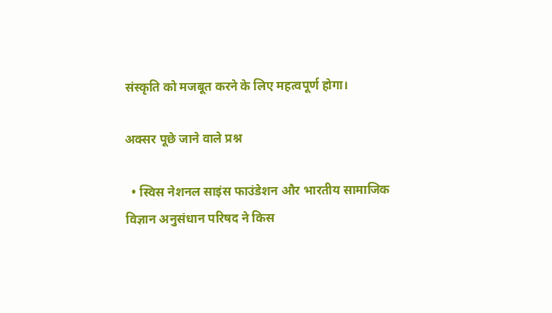संस्कृति को मजबूत करने के लिए महत्वपूर्ण होगा।

अक्सर पूछे जाने वाले प्रश्न

  • स्विस नेशनल साइंस फाउंडेशन और भारतीय सामाजिक विज्ञान अनुसंधान परिषद ने किस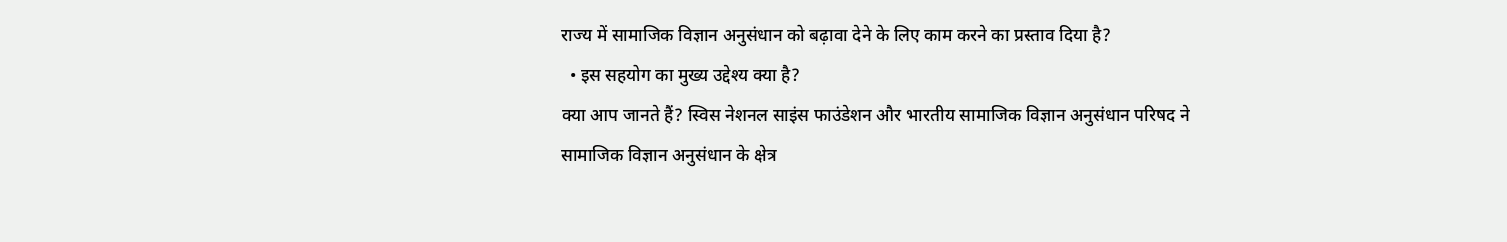राज्य में सामाजिक विज्ञान अनुसंधान को बढ़ावा देने के लिए काम करने का प्रस्ताव दिया है?
  • इस सहयोग का मुख्य उद्देश्य क्या है?
क्या आप जानते हैं? स्विस नेशनल साइंस फाउंडेशन और भारतीय सामाजिक विज्ञान अनुसंधान परिषद ने सामाजिक विज्ञान अनुसंधान के क्षेत्र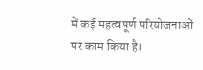में कई महत्वपूर्ण परियोजनाओं पर काम किया है।